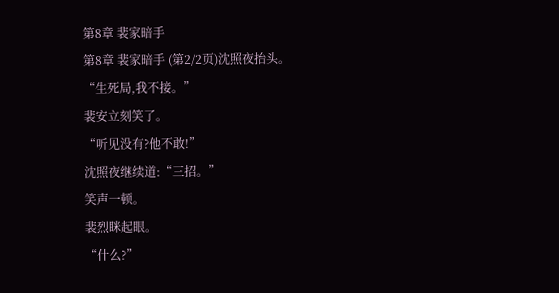第8章 裴家暗手
第8章 裴家暗手 (第2/2页)沈照夜抬头。
“生死局,我不接。”
裴安立刻笑了。
“听见没有?他不敢!”
沈照夜继续道:“三招。”
笑声一顿。
裴烈眯起眼。
“什么?”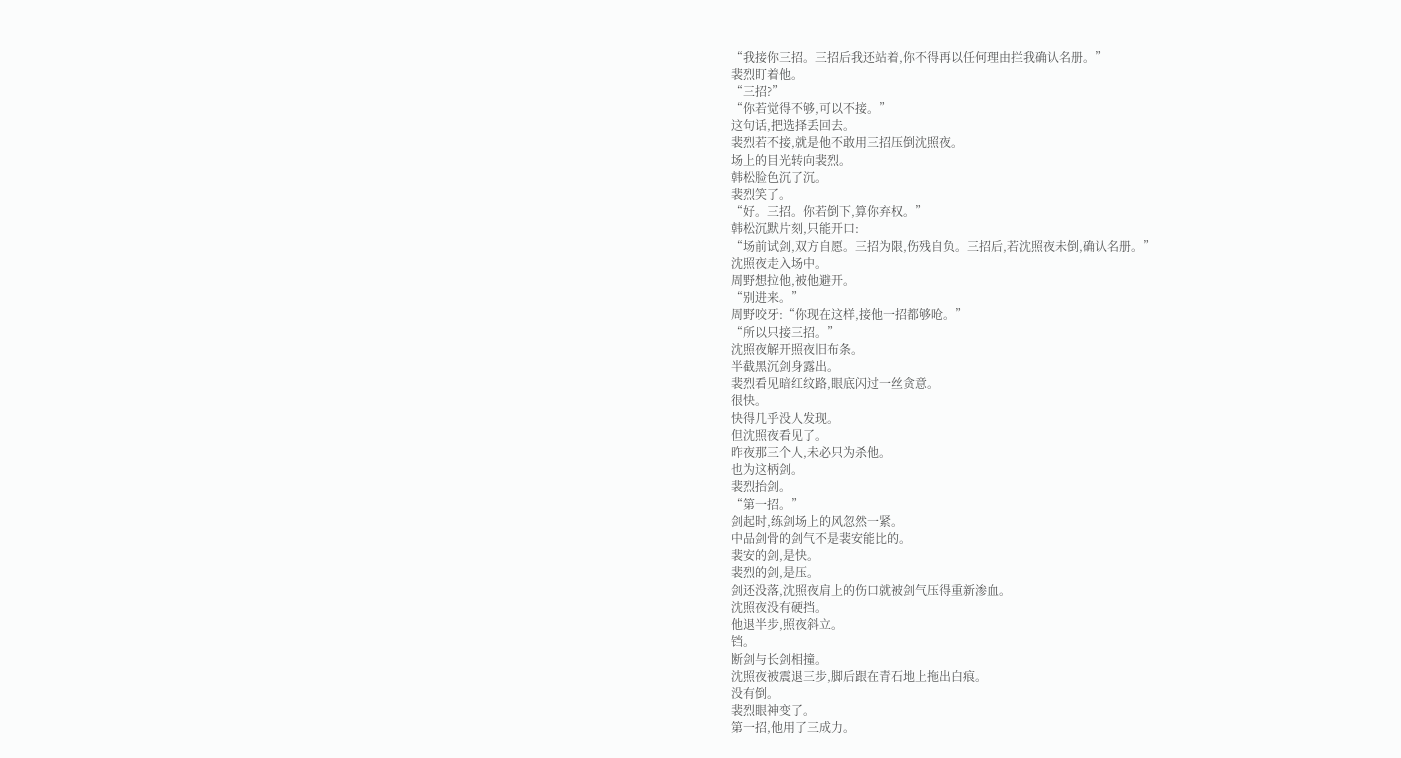“我接你三招。三招后我还站着,你不得再以任何理由拦我确认名册。”
裴烈盯着他。
“三招?”
“你若觉得不够,可以不接。”
这句话,把选择丢回去。
裴烈若不接,就是他不敢用三招压倒沈照夜。
场上的目光转向裴烈。
韩松脸色沉了沉。
裴烈笑了。
“好。三招。你若倒下,算你弃权。”
韩松沉默片刻,只能开口:
“场前试剑,双方自愿。三招为限,伤残自负。三招后,若沈照夜未倒,确认名册。”
沈照夜走入场中。
周野想拉他,被他避开。
“别进来。”
周野咬牙:“你现在这样,接他一招都够呛。”
“所以只接三招。”
沈照夜解开照夜旧布条。
半截黑沉剑身露出。
裴烈看见暗红纹路,眼底闪过一丝贪意。
很快。
快得几乎没人发现。
但沈照夜看见了。
昨夜那三个人,未必只为杀他。
也为这柄剑。
裴烈抬剑。
“第一招。”
剑起时,练剑场上的风忽然一紧。
中品剑骨的剑气不是裴安能比的。
裴安的剑,是快。
裴烈的剑,是压。
剑还没落,沈照夜肩上的伤口就被剑气压得重新渗血。
沈照夜没有硬挡。
他退半步,照夜斜立。
铛。
断剑与长剑相撞。
沈照夜被震退三步,脚后跟在青石地上拖出白痕。
没有倒。
裴烈眼神变了。
第一招,他用了三成力。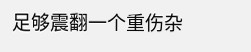足够震翻一个重伤杂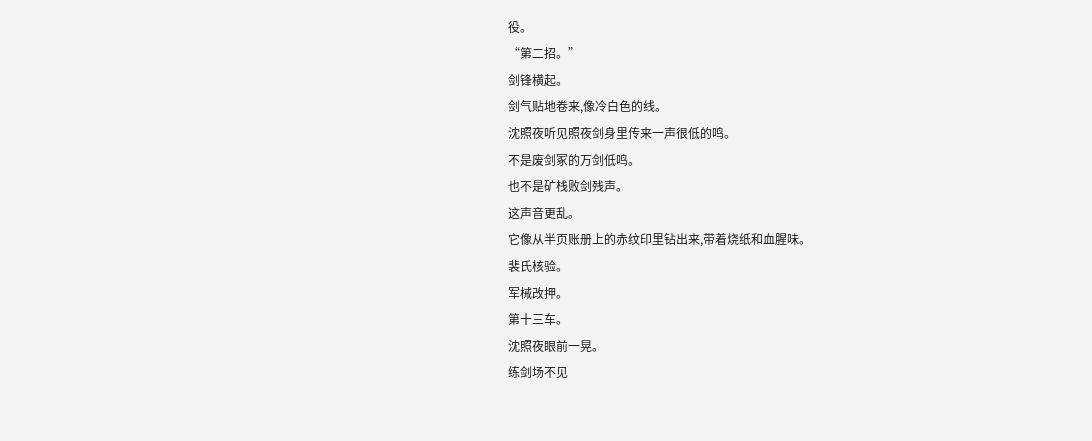役。
“第二招。”
剑锋横起。
剑气贴地卷来,像冷白色的线。
沈照夜听见照夜剑身里传来一声很低的鸣。
不是废剑冢的万剑低鸣。
也不是矿栈败剑残声。
这声音更乱。
它像从半页账册上的赤纹印里钻出来,带着烧纸和血腥味。
裴氏核验。
军械改押。
第十三车。
沈照夜眼前一晃。
练剑场不见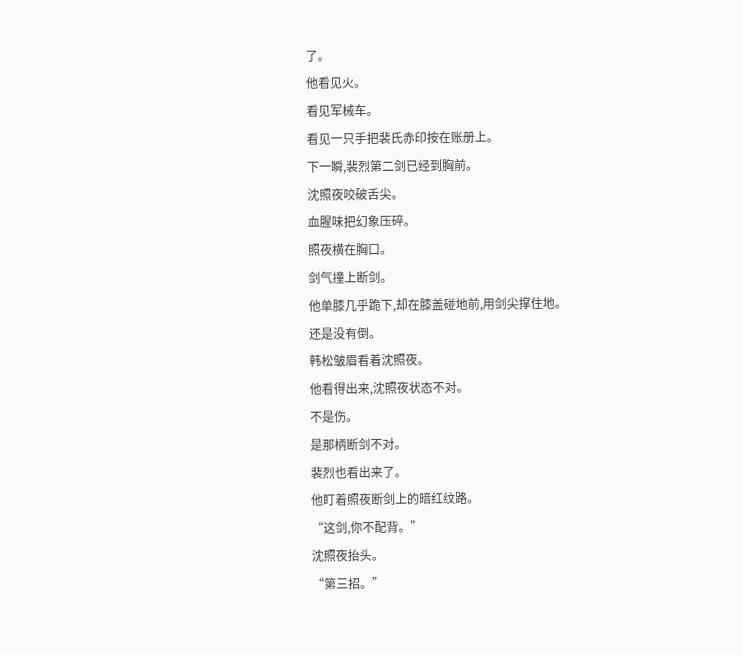了。
他看见火。
看见军械车。
看见一只手把裴氏赤印按在账册上。
下一瞬,裴烈第二剑已经到胸前。
沈照夜咬破舌尖。
血腥味把幻象压碎。
照夜横在胸口。
剑气撞上断剑。
他单膝几乎跪下,却在膝盖碰地前,用剑尖撑住地。
还是没有倒。
韩松皱眉看着沈照夜。
他看得出来,沈照夜状态不对。
不是伤。
是那柄断剑不对。
裴烈也看出来了。
他盯着照夜断剑上的暗红纹路。
“这剑,你不配背。”
沈照夜抬头。
“第三招。”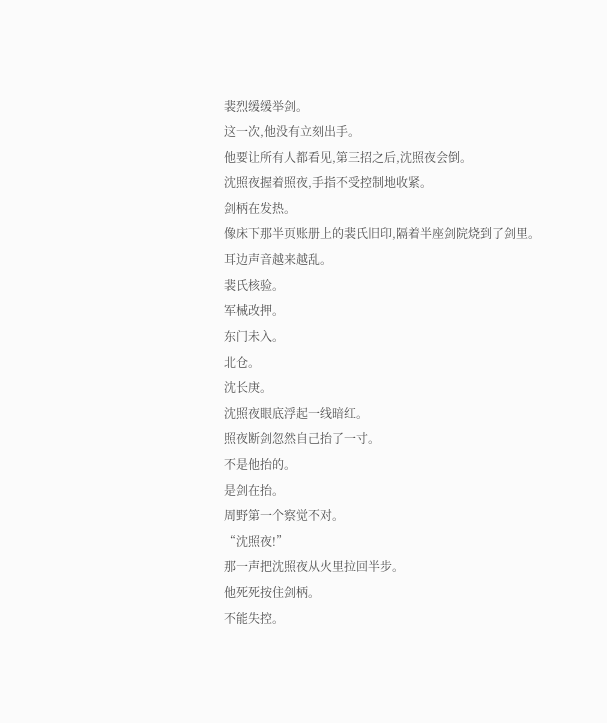裴烈缓缓举剑。
这一次,他没有立刻出手。
他要让所有人都看见,第三招之后,沈照夜会倒。
沈照夜握着照夜,手指不受控制地收紧。
剑柄在发热。
像床下那半页账册上的裴氏旧印,隔着半座剑院烧到了剑里。
耳边声音越来越乱。
裴氏核验。
军械改押。
东门未入。
北仓。
沈长庚。
沈照夜眼底浮起一线暗红。
照夜断剑忽然自己抬了一寸。
不是他抬的。
是剑在抬。
周野第一个察觉不对。
“沈照夜!”
那一声把沈照夜从火里拉回半步。
他死死按住剑柄。
不能失控。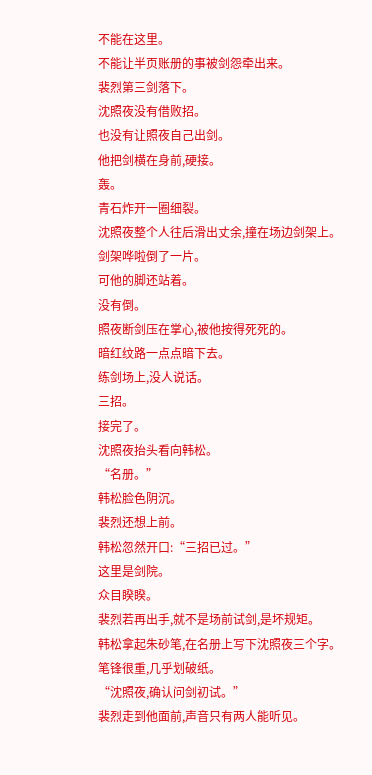不能在这里。
不能让半页账册的事被剑怨牵出来。
裴烈第三剑落下。
沈照夜没有借败招。
也没有让照夜自己出剑。
他把剑横在身前,硬接。
轰。
青石炸开一圈细裂。
沈照夜整个人往后滑出丈余,撞在场边剑架上。
剑架哗啦倒了一片。
可他的脚还站着。
没有倒。
照夜断剑压在掌心,被他按得死死的。
暗红纹路一点点暗下去。
练剑场上,没人说话。
三招。
接完了。
沈照夜抬头看向韩松。
“名册。”
韩松脸色阴沉。
裴烈还想上前。
韩松忽然开口:“三招已过。”
这里是剑院。
众目睽睽。
裴烈若再出手,就不是场前试剑,是坏规矩。
韩松拿起朱砂笔,在名册上写下沈照夜三个字。
笔锋很重,几乎划破纸。
“沈照夜,确认问剑初试。”
裴烈走到他面前,声音只有两人能听见。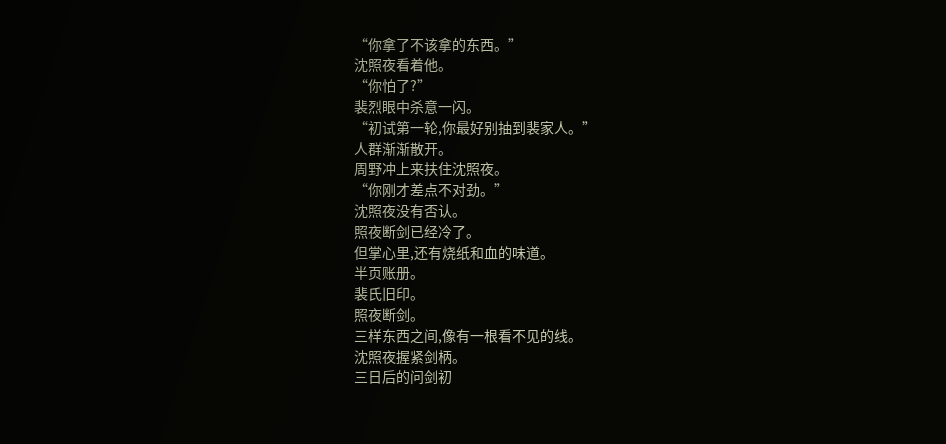“你拿了不该拿的东西。”
沈照夜看着他。
“你怕了?”
裴烈眼中杀意一闪。
“初试第一轮,你最好别抽到裴家人。”
人群渐渐散开。
周野冲上来扶住沈照夜。
“你刚才差点不对劲。”
沈照夜没有否认。
照夜断剑已经冷了。
但掌心里,还有烧纸和血的味道。
半页账册。
裴氏旧印。
照夜断剑。
三样东西之间,像有一根看不见的线。
沈照夜握紧剑柄。
三日后的问剑初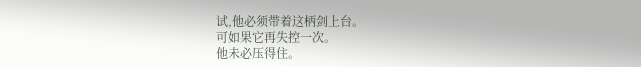试,他必须带着这柄剑上台。
可如果它再失控一次。
他未必压得住。